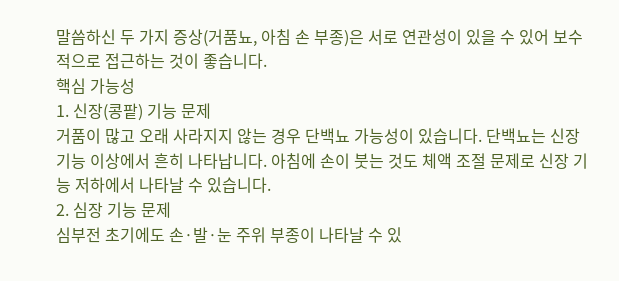말씀하신 두 가지 증상(거품뇨, 아침 손 부종)은 서로 연관성이 있을 수 있어 보수적으로 접근하는 것이 좋습니다.
핵심 가능성
1. 신장(콩팥) 기능 문제
거품이 많고 오래 사라지지 않는 경우 단백뇨 가능성이 있습니다. 단백뇨는 신장 기능 이상에서 흔히 나타납니다. 아침에 손이 붓는 것도 체액 조절 문제로 신장 기능 저하에서 나타날 수 있습니다.
2. 심장 기능 문제
심부전 초기에도 손·발·눈 주위 부종이 나타날 수 있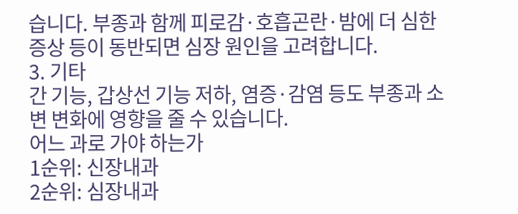습니다. 부종과 함께 피로감·호흡곤란·밤에 더 심한 증상 등이 동반되면 심장 원인을 고려합니다.
3. 기타
간 기능, 갑상선 기능 저하, 염증·감염 등도 부종과 소변 변화에 영향을 줄 수 있습니다.
어느 과로 가야 하는가
1순위: 신장내과
2순위: 심장내과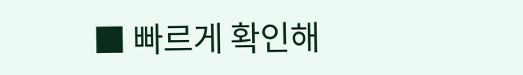■ 빠르게 확인해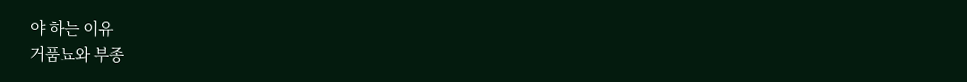야 하는 이유
거품뇨와 부종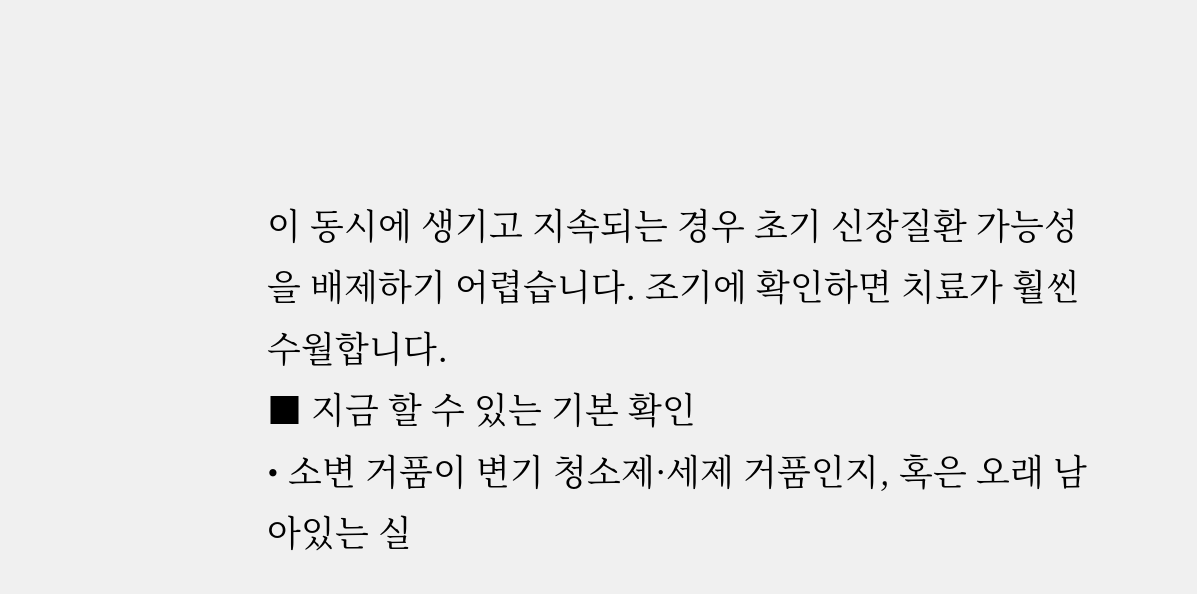이 동시에 생기고 지속되는 경우 초기 신장질환 가능성을 배제하기 어렵습니다. 조기에 확인하면 치료가 훨씬 수월합니다.
■ 지금 할 수 있는 기본 확인
• 소변 거품이 변기 청소제·세제 거품인지, 혹은 오래 남아있는 실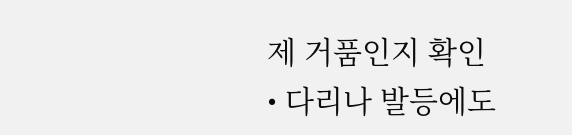제 거품인지 확인
• 다리나 발등에도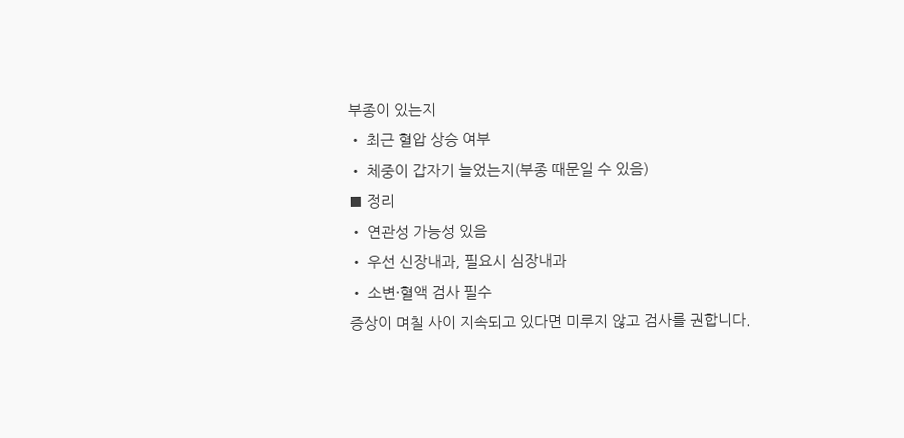부종이 있는지
• 최근 혈압 상승 여부
• 체중이 갑자기 늘었는지(부종 때문일 수 있음)
■ 정리
• 연관성 가능성 있음
• 우선 신장내과, 필요시 심장내과
• 소변·혈액 검사 필수
증상이 며칠 사이 지속되고 있다면 미루지 않고 검사를 권합니다.